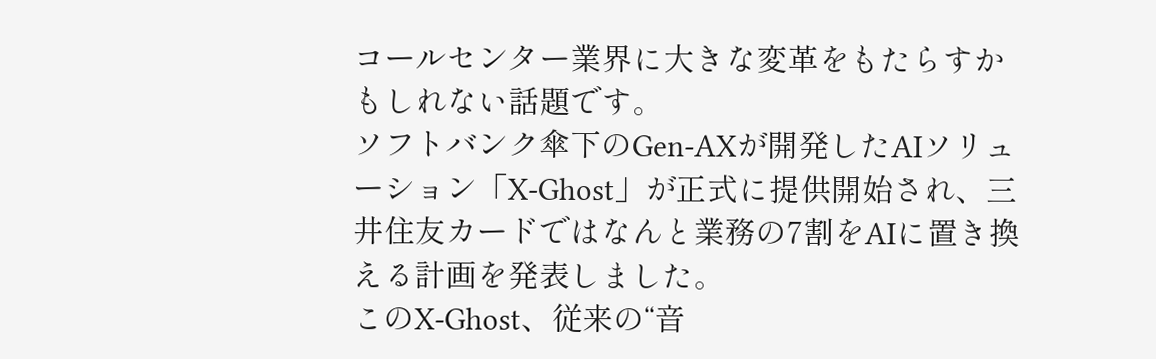コールセンター業界に大きな変革をもたらすかもしれない話題です。
ソフトバンク傘下のGen-AXが開発したAIソリューション「X-Ghost」が正式に提供開始され、三井住友カードではなんと業務の7割をAIに置き換える計画を発表しました。
このX-Ghost、従来の“音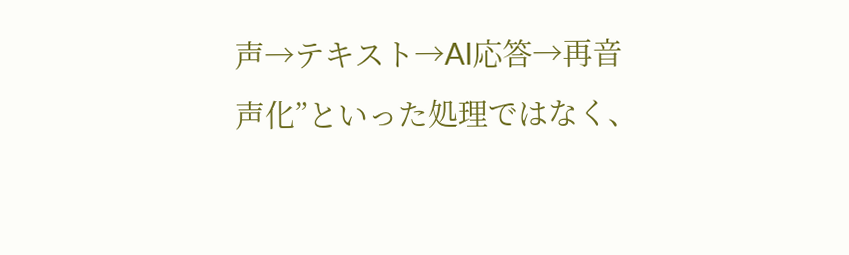声→テキスト→AI応答→再音声化”といった処理ではなく、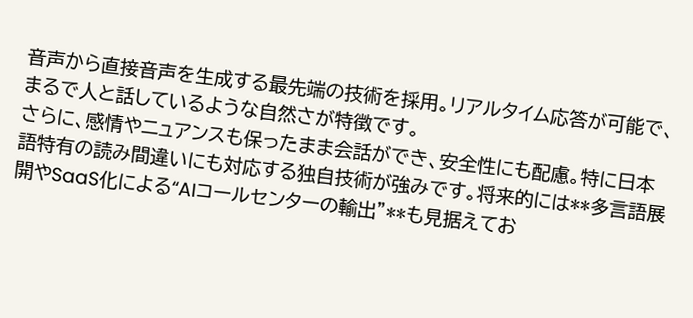音声から直接音声を生成する最先端の技術を採用。リアルタイム応答が可能で、まるで人と話しているような自然さが特徴です。
さらに、感情やニュアンスも保ったまま会話ができ、安全性にも配慮。特に日本語特有の読み間違いにも対応する独自技術が強みです。将来的には**多言語展開やSaaS化による“AIコールセンターの輸出”**も見据えてお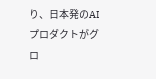り、日本発のAIプロダクトがグロ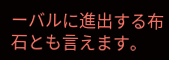ーバルに進出する布石とも言えます。